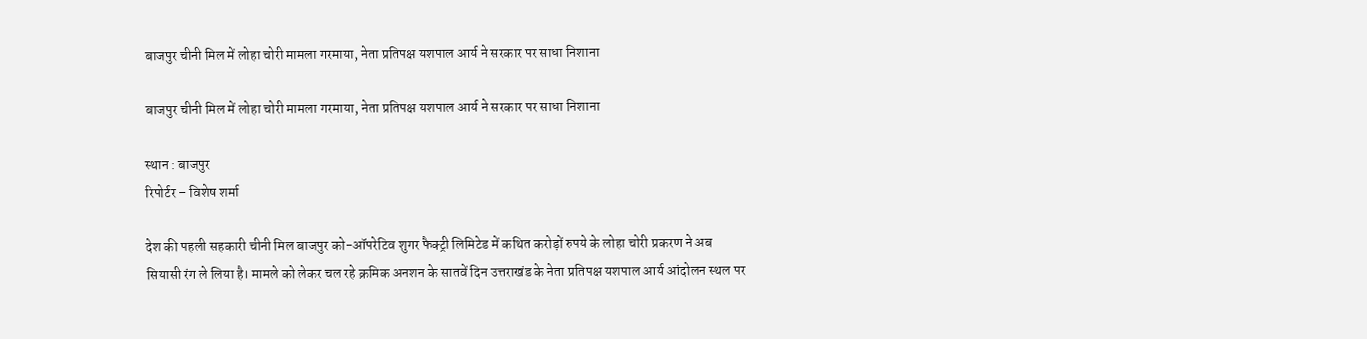बाजपुर चीनी मिल में लोहा चोरी मामला गरमाया, नेता प्रतिपक्ष यशपाल आर्य ने सरकार पर साधा निशाना

बाजपुर चीनी मिल में लोहा चोरी मामला गरमाया, नेता प्रतिपक्ष यशपाल आर्य ने सरकार पर साधा निशाना

स्थान : बाजपुर
रिपोर्टर – विशेष शर्मा

देश की पहली सहकारी चीनी मिल बाजपुर को-ऑपरेटिव शुगर फैक्ट्री लिमिटेड में कथित करोड़ों रुपये के लोहा चोरी प्रकरण ने अब सियासी रंग ले लिया है। मामले को लेकर चल रहे क्रमिक अनशन के सातवें दिन उत्तराखंड के नेता प्रतिपक्ष यशपाल आर्य आंदोलन स्थल पर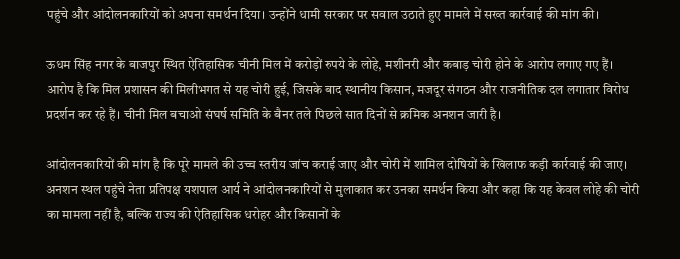पहुंचे और आंदोलनकारियों को अपना समर्थन दिया। उन्होंने धामी सरकार पर सवाल उठाते हुए मामले में सख्त कार्रवाई की मांग की।

ऊधम सिंह नगर के बाजपुर स्थित ऐतिहासिक चीनी मिल में करोड़ों रुपये के लोहे, मशीनरी और कबाड़ चोरी होने के आरोप लगाए गए हैं। आरोप है कि मिल प्रशासन की मिलीभगत से यह चोरी हुई, जिसके बाद स्थानीय किसान, मजदूर संगठन और राजनीतिक दल लगातार विरोध प्रदर्शन कर रहे हैं। चीनी मिल बचाओ संघर्ष समिति के बैनर तले पिछले सात दिनों से क्रमिक अनशन जारी है।

आंदोलनकारियों की मांग है कि पूरे मामले की उच्च स्तरीय जांच कराई जाए और चोरी में शामिल दोषियों के खिलाफ कड़ी कार्रवाई की जाए। अनशन स्थल पहुंचे नेता प्रतिपक्ष यशपाल आर्य ने आंदोलनकारियों से मुलाकात कर उनका समर्थन किया और कहा कि यह केवल लोहे की चोरी का मामला नहीं है, बल्कि राज्य की ऐतिहासिक धरोहर और किसानों के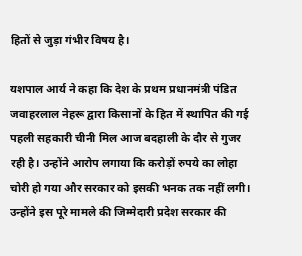हितों से जुड़ा गंभीर विषय है।

यशपाल आर्य ने कहा कि देश के प्रथम प्रधानमंत्री पंडित जवाहरलाल नेहरू द्वारा किसानों के हित में स्थापित की गई पहली सहकारी चीनी मिल आज बदहाली के दौर से गुजर रही है। उन्होंने आरोप लगाया कि करोड़ों रुपये का लोहा चोरी हो गया और सरकार को इसकी भनक तक नहीं लगी। उन्होंने इस पूरे मामले की जिम्मेदारी प्रदेश सरकार की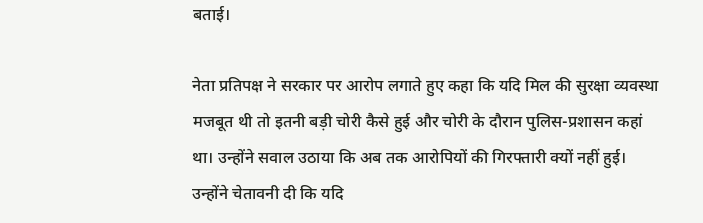बताई।

नेता प्रतिपक्ष ने सरकार पर आरोप लगाते हुए कहा कि यदि मिल की सुरक्षा व्यवस्था मजबूत थी तो इतनी बड़ी चोरी कैसे हुई और चोरी के दौरान पुलिस-प्रशासन कहां था। उन्होंने सवाल उठाया कि अब तक आरोपियों की गिरफ्तारी क्यों नहीं हुई। उन्होंने चेतावनी दी कि यदि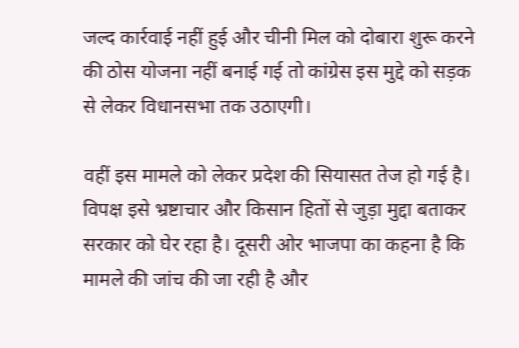जल्द कार्रवाई नहीं हुई और चीनी मिल को दोबारा शुरू करने की ठोस योजना नहीं बनाई गई तो कांग्रेस इस मुद्दे को सड़क से लेकर विधानसभा तक उठाएगी।

वहीं इस मामले को लेकर प्रदेश की सियासत तेज हो गई है। विपक्ष इसे भ्रष्टाचार और किसान हितों से जुड़ा मुद्दा बताकर सरकार को घेर रहा है। दूसरी ओर भाजपा का कहना है कि मामले की जांच की जा रही है और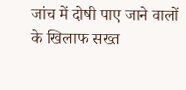जांच में दोषी पाए जाने वालों के खिलाफ सख्त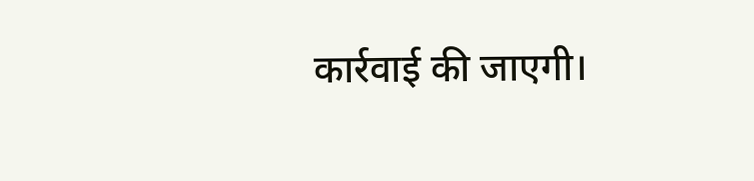कार्रवाई की जाएगी।